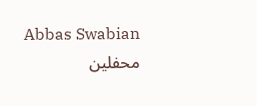Abbas Swabian
محفلین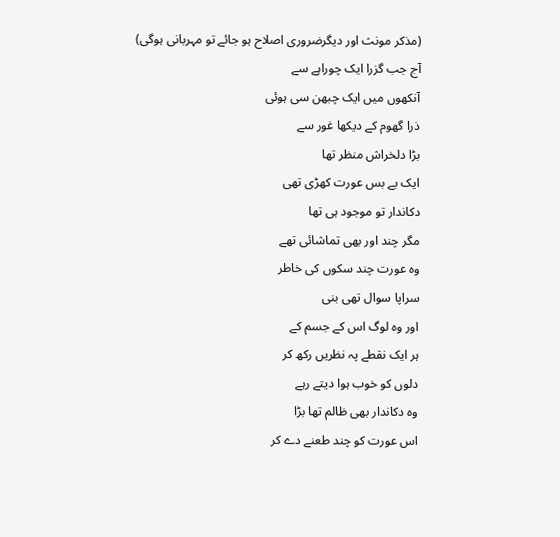(مذکر مونث اور دیگرضروری اصلاح ہو جائے تو مہربانی ہوگی)
آج جب گزرا ایک چوراہے سے
آنکھوں میں ایک چبھن سی ہوئی
ذرا گھوم کے دیکھا غور سے
بڑا دلخراش منظر تھا
ایک بے بس عورت کھڑی تھی
دکاندار تو موجود ہی تھا
مگر چند اور بھی تماشائی تھے
وہ عورت چند سکوں کی خاطر
سراپا سوال تھی بنی
اور وہ لوگ اس کے جسم کے
ہر ایک نقطے پہ نظریں رکھ کر
دلوں کو خوب ہوا دیتے رہے
وہ دکاندار بھی ظالم تھا بڑا
اس عورت کو چند طعنے دے کر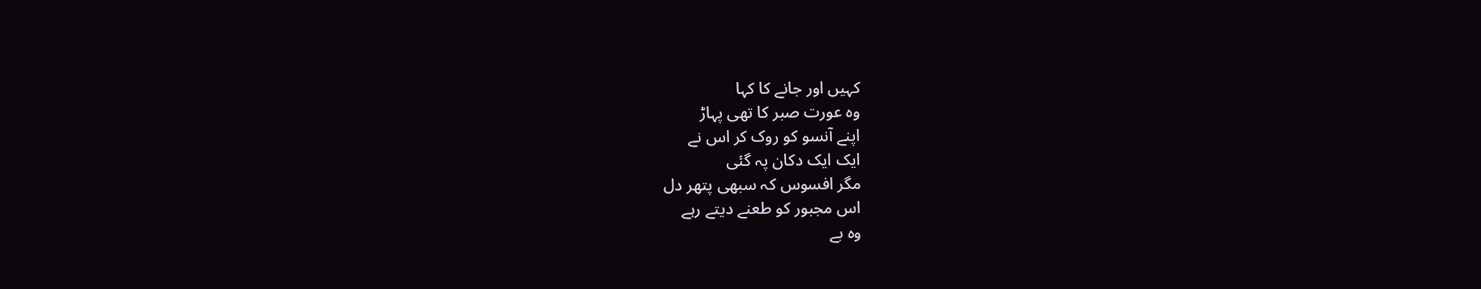کہیں اور جانے کا کہا
وہ عورت صبر کا تھی پہاڑ
اپنے آنسو کو روک کر اس نے
ایک ایک دکان پہ گئی
مگر افسوس کہ سبھی پتھر دل
اس مجبور کو طعنے دیتے رہے
وہ بے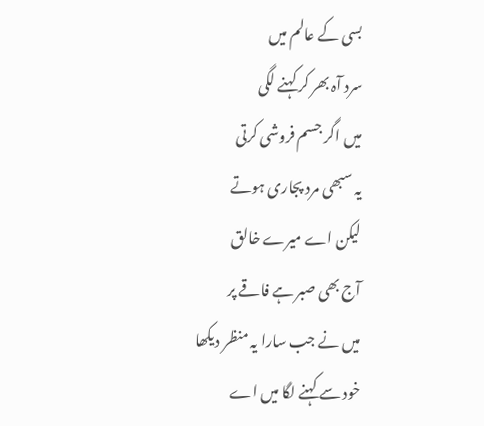بسی کے عالم میں
سرد آہ بھر کر کہنے لگی
میں اگر جسم فروشی کرتی
یہ سبھی مرد پجاری ہوتے
لیکن اے میرے خالق
آج بھی صبر ہے فاقے پر
میں نے جب سارا یہ منظر دیکھا
خود سے کہنے لگا میں اے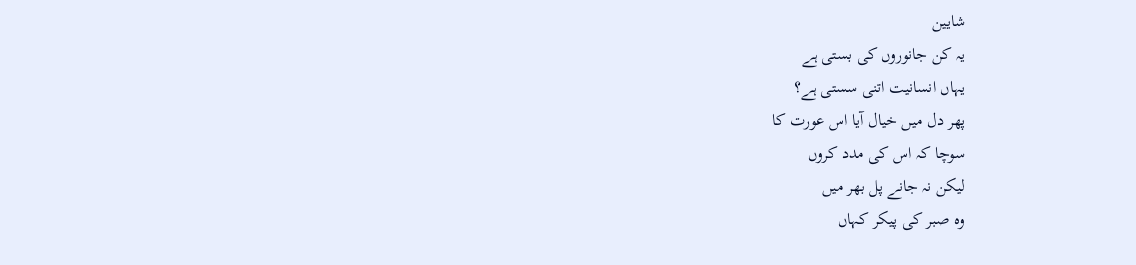شایین
یہ کن جانوروں کی بستی ہے
یہاں انسانیت اتنی سستی ہے؟
پھر دل میں خیال آیا اس عورت کا
سوچا کہ اس کی مدد کروں
لیکن نہ جانے پل بھر میں
وہ صبر کی پیکر کہاں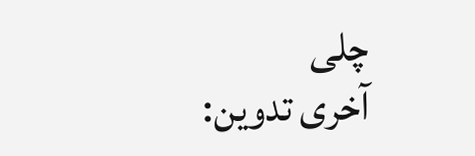چلی
آخری تدوین: